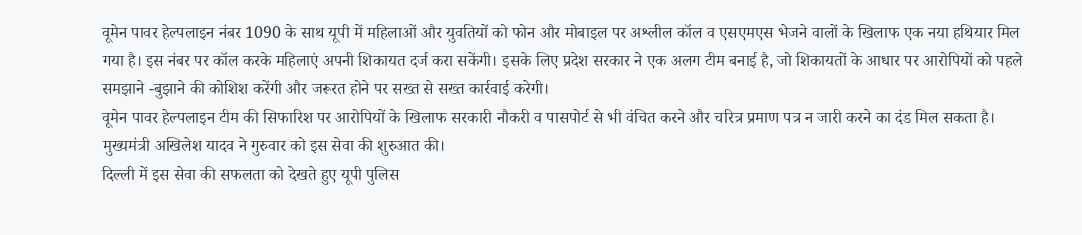वूमेन पावर हेल्पलाइन नंबर 1090 के साथ यूपी में महिलाओं और युवतियों को फोन और मोबाइल पर अश्लील कॉल व एसएमएस भेजने वालों के खिलाफ एक नया हथियार मिल गया है। इस नंबर पर कॉल करके महिलाएं अपनी शिकायत दर्ज करा सकेंगी। इसके लिए प्रदेश सरकार ने एक अलग टीम बनाई है, जो शिकायतों के आधार पर आरोपियों को पहले समझाने -बुझाने की कोशिश करेंगी और जरूरत होने पर सख्त से सख्त कार्रवाई करेगी।
वूमेन पावर हेल्पलाइन टीम की सिफारिश पर आरोपियों के खिलाफ सरकारी नौकरी व पासपोर्ट से भी वंचित करने और चरित्र प्रमाण पत्र न जारी करने का दंड मिल सकता है। मुख्यमंत्री अखिलेश यादव ने गुरुवार को इस सेवा की शुरुआत की।
दिल्ली में इस सेवा की सफलता को देखते हुए यूपी पुलिस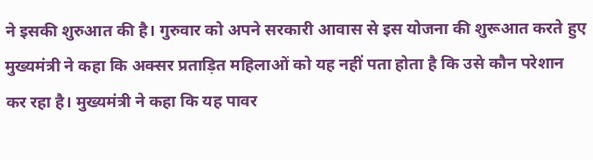ने इसकी शुरुआत की है। गुरुवार को अपने सरकारी आवास से इस योजना की शुरूआत करते हुए मुख्यमंत्री ने कहा कि अक्सर प्रताड़ित महिलाओं को यह नहीं पता होता है कि उसे कौन परेशान कर रहा है। मुख्यमंत्री ने कहा कि यह पावर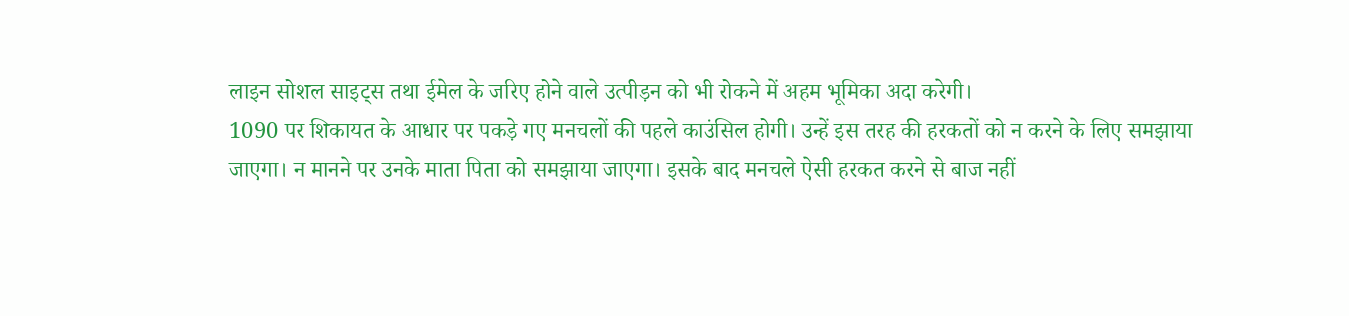लाइन सोशल साइट्स तथा ईमेल के जरिए होने वाले उत्पीड़न को भी रोकने में अहम भूमिका अदा करेगी।
1090 पर शिकायत के आधार पर पकड़े गए मनचलों की पहले काउंसिल होगी। उन्हें इस तरह की हरकतों को न करने के लिए समझाया जाएगा। न मानने पर उनके माता पिता को समझाया जाएगा। इसके बाद मनचले ऐसी हरकत करने से बाज नहीं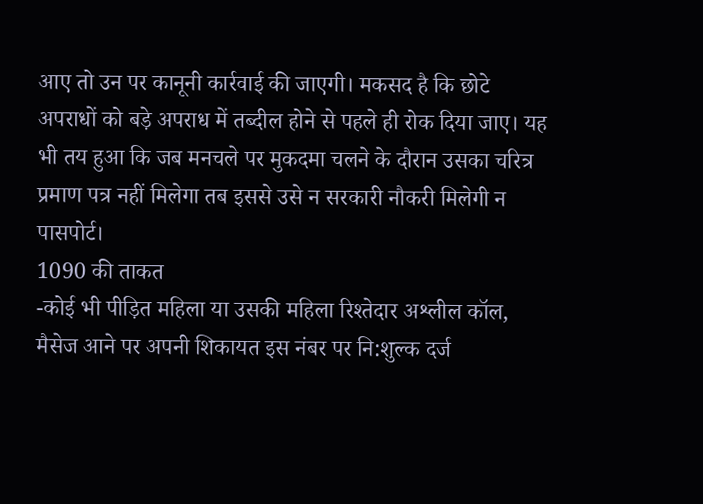आए तो उन पर कानूनी कार्रवाई की जाएगी। मकसद है कि छोटे अपराधों को बड़े अपराध में तब्दील होने से पहले ही रोक दिया जाए। यह भी तय हुआ कि जब मनचले पर मुकदमा चलने के दौरान उसका चरित्र प्रमाण पत्र नहीं मिलेगा तब इससे उसे न सरकारी नौकरी मिलेगी न पासपोर्ट।
1090 की ताकत
-कोई भी पीड़ित महिला या उसकी महिला रिश्तेदार अश्लील कॉल, मैसेज आने पर अपनी शिकायत इस नंबर पर नि:शुल्क दर्ज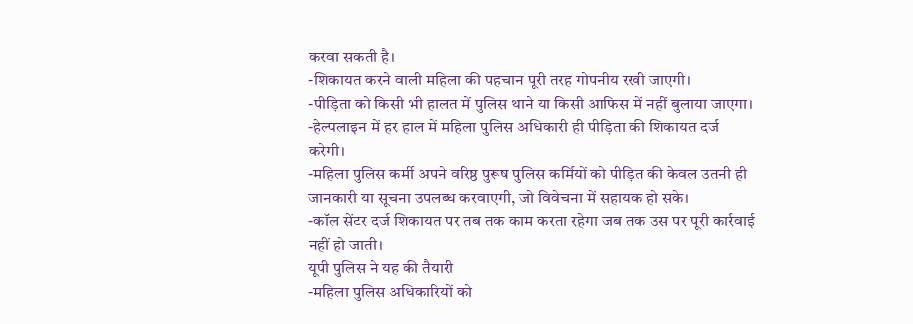करवा सकती है।
-शिकायत करने वाली महिला की पहचान पूरी तरह गोपनीय रखी जाएगी।
-पीड़िता को किसी भी हालत में पुलिस थाने या किसी आफिस में नहीं बुलाया जाएगा।
-हेल्पलाइन में हर हाल में महिला पुलिस अधिकारी ही पीड़िता की शिकायत दर्ज करेगी।
-महिला पुलिस कर्मी अपने वरिष्ठ पुरूष पुलिस कर्मियों को पीड़ित की केवल उतनी ही जानकारी या सूचना उपलब्ध करवाएगी, जो विवेचना में सहायक हो सके।
-कॉल सेंटर दर्ज शिकायत पर तब तक काम करता रहेगा जब तक उस पर पूरी कार्रवाई नहीं हो जाती।
यूपी पुलिस ने यह की तैयारी
-महिला पुलिस अधिकारियों को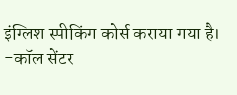इंग्लिश स्पीकिंग कोर्स कराया गया है।
-कॉल सेंटर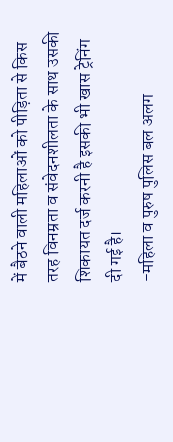में बैठने वाली महिलाओं को पीड़िता से किस तरह विनम्रता व संवेदनशीलता के साथ उसकी शिकायत दर्ज करनी है इसकी भी खास ट्रेनिंग दी गई है।
-महिला व पुरुष पुलिस बल अलग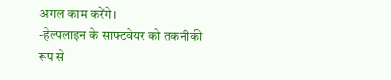अगल काम करेंगे।
-हेल्पलाइन के साफ्टवेयर को तकनीकी रूप से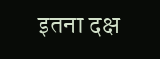इतना दक्ष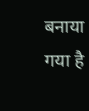बनाया गया है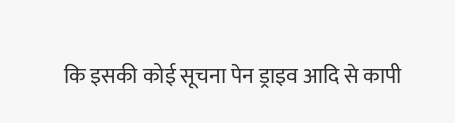कि इसकी कोई सूचना पेन ड्राइव आदि से कापी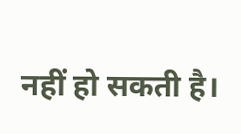नहीं हो सकती है।